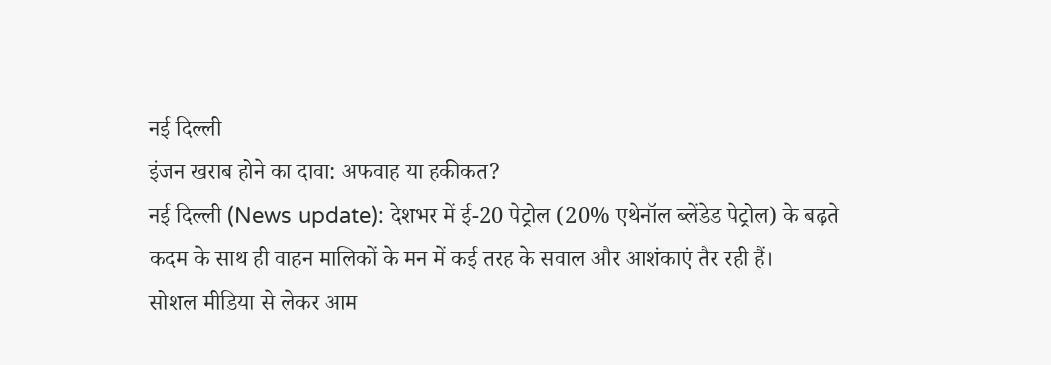नई दिल्ली
इंजन खराब होने का दावा: अफवाह या हकीकत?
नई दिल्ली (News update): देशभर में ई-20 पेट्रोल (20% एथेनॉल ब्लेंडेड पेट्रोल) के बढ़ते कदम के साथ ही वाहन मालिकों के मन में कई तरह के सवाल और आशंकाएं तैर रही हैं।
सोशल मीडिया से लेकर आम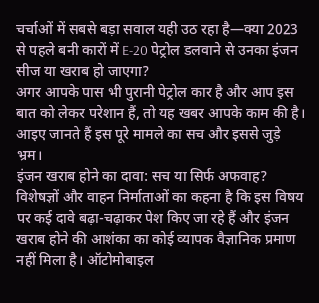चर्चाओं में सबसे बड़ा सवाल यही उठ रहा है—क्या 2023 से पहले बनी कारों में E-20 पेट्रोल डलवाने से उनका इंजन सीज या खराब हो जाएगा?
अगर आपके पास भी पुरानी पेट्रोल कार है और आप इस बात को लेकर परेशान हैं, तो यह खबर आपके काम की है। आइए जानते हैं इस पूरे मामले का सच और इससे जुड़े भ्रम।
इंजन खराब होने का दावा: सच या सिर्फ अफवाह?
विशेषज्ञों और वाहन निर्माताओं का कहना है कि इस विषय पर कई दावे बढ़ा-चढ़ाकर पेश किए जा रहे हैं और इंजन खराब होने की आशंका का कोई व्यापक वैज्ञानिक प्रमाण नहीं मिला है। ऑटोमोबाइल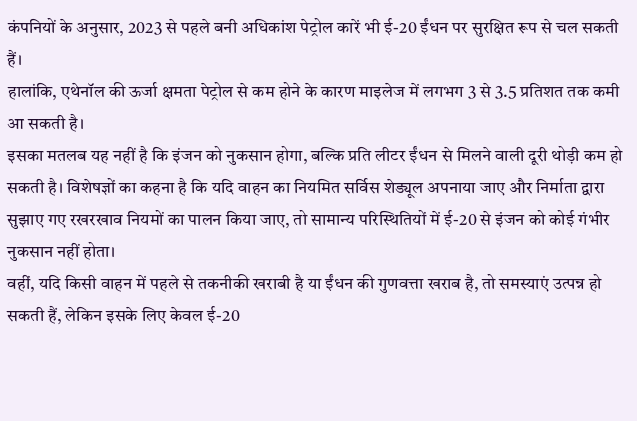कंपनियों के अनुसार, 2023 से पहले बनी अधिकांश पेट्रोल कारें भी ई-20 ईंधन पर सुरक्षित रूप से चल सकती हैं।
हालांकि, एथेनॉल की ऊर्जा क्षमता पेट्रोल से कम होने के कारण माइलेज में लगभग 3 से 3.5 प्रतिशत तक कमी आ सकती है।
इसका मतलब यह नहीं है कि इंजन को नुकसान होगा, बल्कि प्रति लीटर ईंधन से मिलने वाली दूरी थोड़ी कम हो सकती है। विशेषज्ञों का कहना है कि यदि वाहन का नियमित सर्विस शेड्यूल अपनाया जाए और निर्माता द्वारा सुझाए गए रखरखाव नियमों का पालन किया जाए, तो सामान्य परिस्थितियों में ई-20 से इंजन को कोई गंभीर नुकसान नहीं होता।
वहीं, यदि किसी वाहन में पहले से तकनीकी खराबी है या ईंधन की गुणवत्ता खराब है, तो समस्याएं उत्पन्न हो सकती हैं, लेकिन इसके लिए केवल ई-20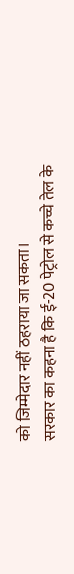को जिम्मेदार नहीं ठहराया जा सकता।
सरकार का कहना है कि ई-20 पेट्रोल से कच्चे तेल के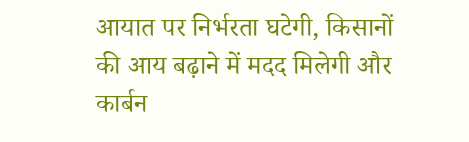आयात पर निर्भरता घटेगी, किसानों की आय बढ़ाने में मदद मिलेगी और कार्बन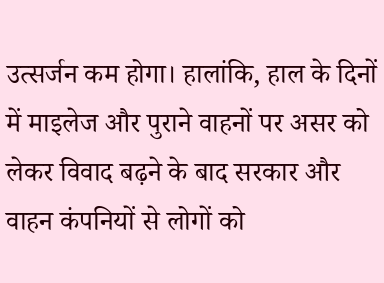उत्सर्जन कम होगा। हालांकि, हाल के दिनों में माइलेज और पुराने वाहनों पर असर को लेकर विवाद बढ़ने के बाद सरकार और वाहन कंपनियों से लोगों को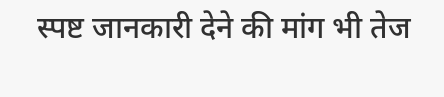स्पष्ट जानकारी देने की मांग भी तेज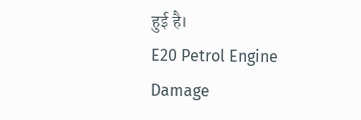हुई है।
E20 Petrol Engine Damage